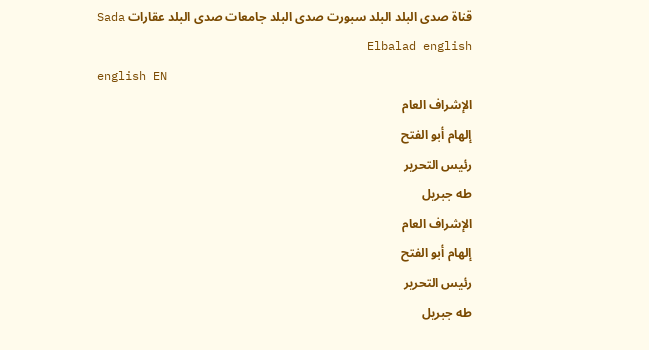قناة صدى البلد البلد سبورت صدى البلد جامعات صدى البلد عقارات Sada Elbalad english
english EN
الإشراف العام
إلهام أبو الفتح
رئيس التحرير
طه جبريل
الإشراف العام
إلهام أبو الفتح
رئيس التحرير
طه جبريل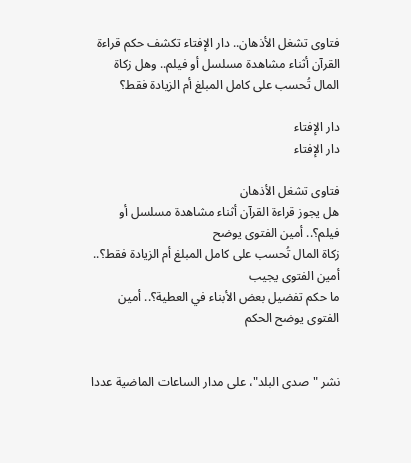فتاوى تشغل الأذهان.. دار الإفتاء تكشف حكم قراءة القرآن أثناء مشاهدة مسلسل أو فيلم.. وهل زكاة المال تُحسب على كامل المبلغ أم الزيادة فقط؟

دار الإفتاء
دار الإفتاء

فتاوى تشغل الأذهان
هل يجوز قراءة القرآن أثناء مشاهدة مسلسل أو فيلم؟.. أمين الفتوى يوضح
زكاة المال تُحسب على كامل المبلغ أم الزيادة فقط؟.. أمين الفتوى يجيب
ما حكم تفضيل بعض الأبناء في العطية؟.. أمين الفتوى يوضح الحكم


نشر "صدى البلد"، على مدار الساعات الماضية عددا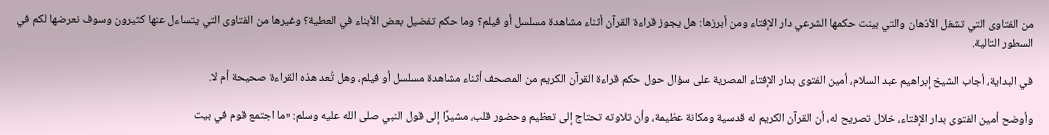من الفتاوى التي تشغل الأذهان والتي بينت حكمها الشرعي دار الإفتاء ومن أبرزها: هل يجوز قراءة القرآن أثناء مشاهدة مسلسل أو فيلم؟ وما حكم تفضيل بعض الأبناء في العطية؟ وغيرها من الفتاوى التي يتساءل عنها كثيرون وسوف نعرضها لكم في السطور التالية.

في البداية، أجاب الشيخ إبراهيم عبد السلام، أمين الفتوى بدار الإفتاء المصرية على سؤال حول حكم قراءة القرآن الكريم من المصحف أثناء مشاهدة مسلسل أو فيلم، وهل تُعد هذه القراءة صحيحة أم لا.

وأوضح أمين الفتوى بدار الإفتاء، خلال تصريح له، أن القرآن الكريم له قدسية ومكانة عظيمة، وأن تلاوته تحتاج إلى تعظيم وحضور قلب، مشيرًا إلى قول النبي صلى الله عليه وسلم: «ما اجتمع قوم في بيت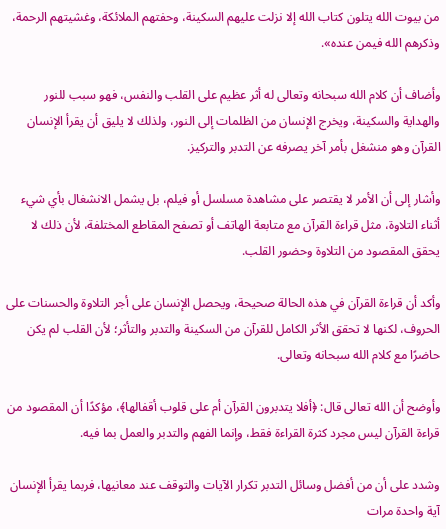من بيوت الله يتلون كتاب الله إلا نزلت عليهم السكينة، وحفتهم الملائكة، وغشيتهم الرحمة، وذكرهم الله فيمن عنده».

وأضاف أن كلام الله سبحانه وتعالى له أثر عظيم على القلب والنفس، فهو سبب للنور والهداية والسكينة، ويخرج الإنسان من الظلمات إلى النور، ولذلك لا يليق أن يقرأ الإنسان القرآن وهو منشغل بأمر آخر يصرفه عن التدبر والتركيز.

وأشار إلى أن الأمر لا يقتصر على مشاهدة مسلسل أو فيلم، بل يشمل الانشغال بأي شيء أثناء التلاوة، مثل قراءة القرآن مع متابعة الهاتف أو تصفح المقاطع المختلفة، لأن ذلك لا يحقق المقصود من التلاوة وحضور القلب.

وأكد أن قراءة القرآن في هذه الحالة صحيحة، ويحصل الإنسان على أجر التلاوة والحسنات على الحروف، لكنها لا تحقق الأثر الكامل للقرآن من السكينة والتدبر والتأثر؛ لأن القلب لم يكن حاضرًا مع كلام الله سبحانه وتعالى.

وأوضح أن الله تعالى قال: ﴿أفلا يتدبرون القرآن أم على قلوب أقفالها﴾، مؤكدًا أن المقصود من قراءة القرآن ليس مجرد كثرة القراءة فقط، وإنما الفهم والتدبر والعمل بما فيه.

وشدد على أن من أفضل وسائل التدبر تكرار الآيات والتوقف عند معانيها، فربما يقرأ الإنسان آية واحدة مرات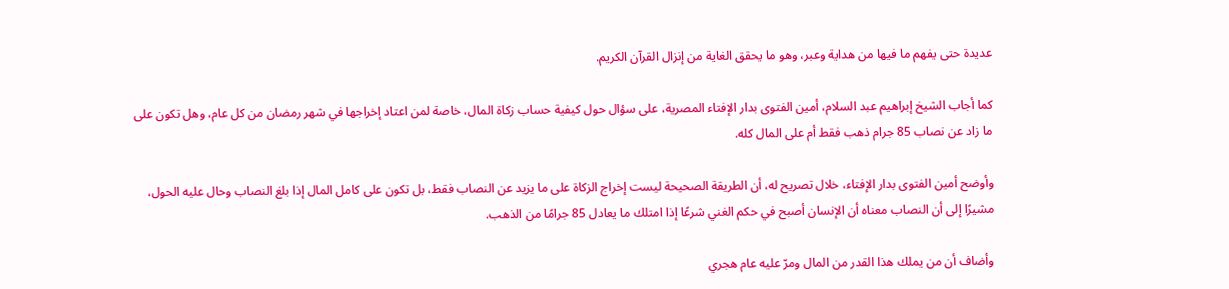عديدة حتى يفهم ما فيها من هداية وعبر، وهو ما يحقق الغاية من إنزال القرآن الكريم.

كما أجاب الشيخ إبراهيم عبد السلام، أمين الفتوى بدار الإفتاء المصرية، على سؤال حول كيفية حساب زكاة المال، خاصة لمن اعتاد إخراجها في شهر رمضان من كل عام، وهل تكون على ما زاد عن نصاب 85 جرام ذهب فقط أم على المال كله.

وأوضح أمين الفتوى بدار الإفتاء، خلال تصريح له، أن الطريقة الصحيحة ليست إخراج الزكاة على ما يزيد عن النصاب فقط، بل تكون على كامل المال إذا بلغ النصاب وحال عليه الحول، مشيرًا إلى أن النصاب معناه أن الإنسان أصبح في حكم الغني شرعًا إذا امتلك ما يعادل 85 جرامًا من الذهب.

وأضاف أن من يملك هذا القدر من المال ومرّ عليه عام هجري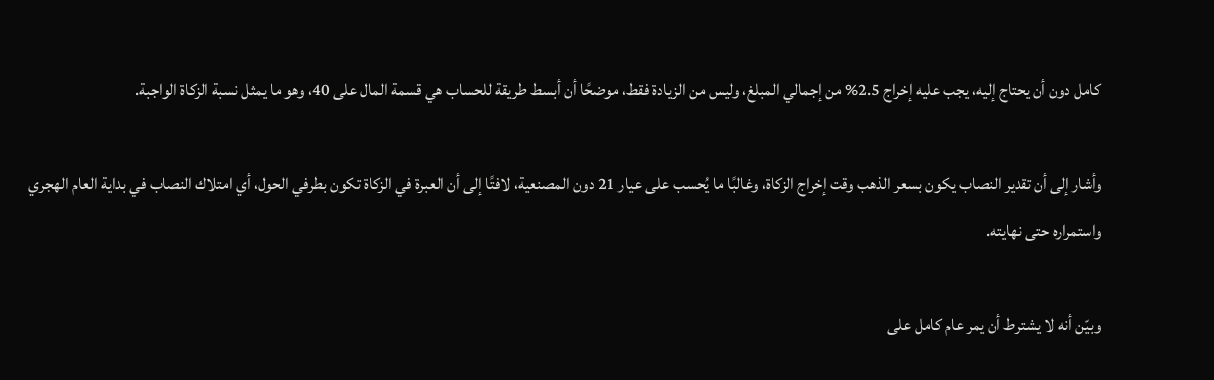كامل دون أن يحتاج إليه، يجب عليه إخراج 2.5% من إجمالي المبلغ، وليس من الزيادة فقط، موضحًا أن أبسط طريقة للحساب هي قسمة المال على 40، وهو ما يمثل نسبة الزكاة الواجبة.

وأشار إلى أن تقدير النصاب يكون بسعر الذهب وقت إخراج الزكاة، وغالبًا ما يُحسب على عيار 21 دون المصنعية، لافتًا إلى أن العبرة في الزكاة تكون بطرفي الحول، أي امتلاك النصاب في بداية العام الهجري واستمراره حتى نهايته.

وبيّن أنه لا يشترط أن يمر عام كامل على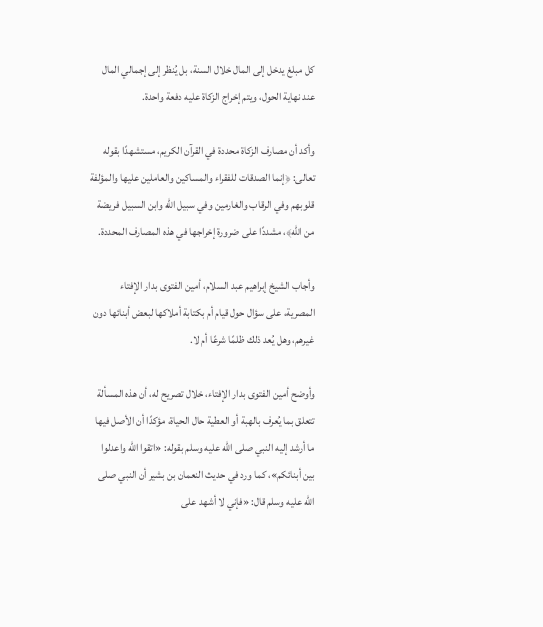كل مبلغ يدخل إلى المال خلال السنة، بل يُنظر إلى إجمالي المال عند نهاية الحول، ويتم إخراج الزكاة عليه دفعة واحدة.

وأكد أن مصارف الزكاة محددة في القرآن الكريم، مستشهدًا بقوله تعالى: ﴿إنما الصدقات للفقراء والمساكين والعاملين عليها والمؤلفة قلوبهم وفي الرقاب والغارمين وفي سبيل الله وابن السبيل فريضة من الله﴾، مشددًا على ضرورة إخراجها في هذه المصارف المحددة.

وأجاب الشيخ إبراهيم عبد السلام، أمين الفتوى بدار الإفتاء المصرية، على سؤال حول قيام أم بكتابة أملاكها لبعض أبنائها دون غيرهم، وهل يُعد ذلك ظلمًا شرعًا أم لا.

وأوضح أمين الفتوى بدار الإفتاء، خلال تصريح له، أن هذه المسألة تتعلق بما يُعرف بالهبة أو العطية حال الحياة، مؤكدًا أن الأصل فيها ما أرشد إليه النبي صلى الله عليه وسلم بقوله: «اتقوا الله واعدلوا بين أبنائكم»، كما ورد في حديث النعمان بن بشير أن النبي صلى الله عليه وسلم قال: «فإني لا أشهد على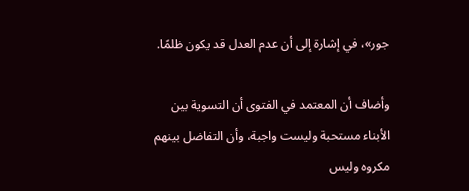جور»، في إشارة إلى أن عدم العدل قد يكون ظلمًا.

وأضاف أن المعتمد في الفتوى أن التسوية بين الأبناء مستحبة وليست واجبة، وأن التفاضل بينهم مكروه وليس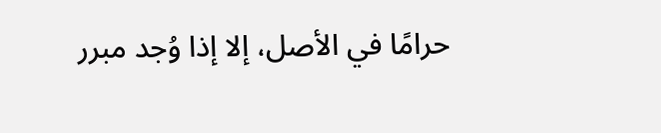حرامًا في الأصل، إلا إذا وُجد مبرر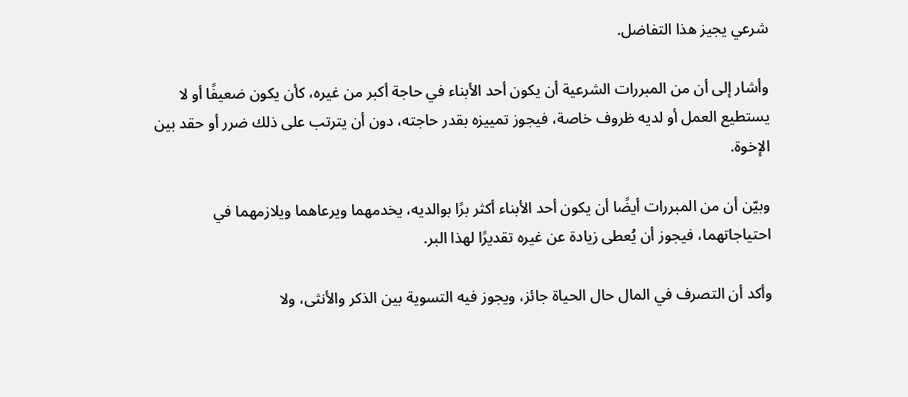شرعي يجيز هذا التفاضل.

وأشار إلى أن من المبررات الشرعية أن يكون أحد الأبناء في حاجة أكبر من غيره، كأن يكون ضعيفًا أو لا يستطيع العمل أو لديه ظروف خاصة، فيجوز تمييزه بقدر حاجته، دون أن يترتب على ذلك ضرر أو حقد بين الإخوة.

وبيّن أن من المبررات أيضًا أن يكون أحد الأبناء أكثر برًا بوالديه، يخدمهما ويرعاهما ويلازمهما في احتياجاتهما، فيجوز أن يُعطى زيادة عن غيره تقديرًا لهذا البر.

وأكد أن التصرف في المال حال الحياة جائز، ويجوز فيه التسوية بين الذكر والأنثى، ولا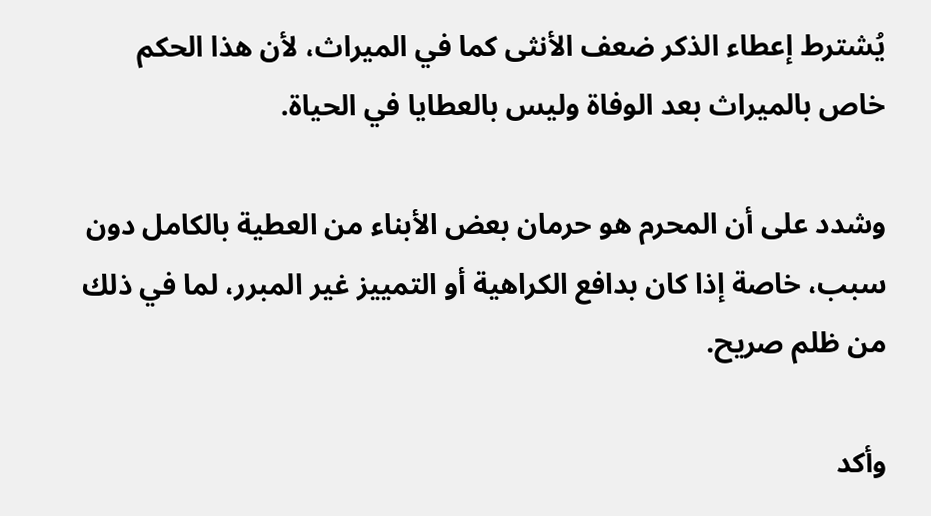يُشترط إعطاء الذكر ضعف الأنثى كما في الميراث، لأن هذا الحكم خاص بالميراث بعد الوفاة وليس بالعطايا في الحياة.

وشدد على أن المحرم هو حرمان بعض الأبناء من العطية بالكامل دون سبب، خاصة إذا كان بدافع الكراهية أو التمييز غير المبرر، لما في ذلك من ظلم صريح.

وأكد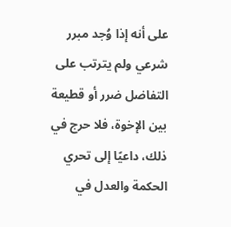على أنه إذا وُجد مبرر شرعي ولم يترتب على التفاضل ضرر أو قطيعة بين الإخوة، فلا حرج في ذلك، داعيًا إلى تحري الحكمة والعدل في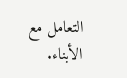التعامل مع الأبناء.